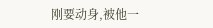刚要动身,被他一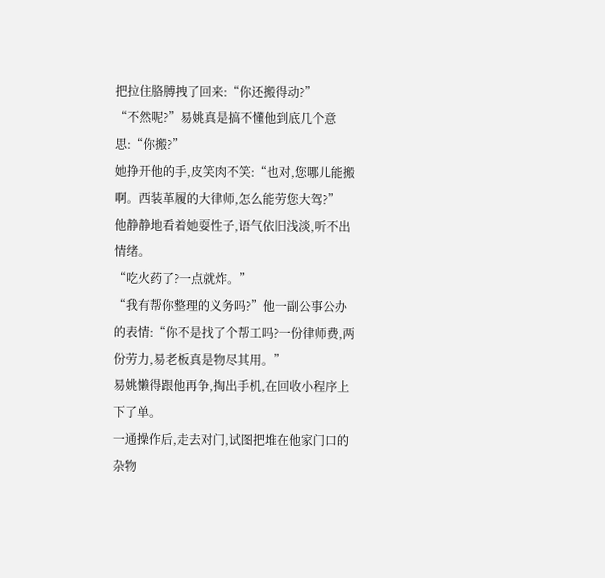把拉住胳膊拽了回来:“你还搬得动?”
“不然呢?”易姚真是搞不懂他到底几个意思:“你搬?”
她挣开他的手,皮笑肉不笑:“也对,您哪儿能搬啊。西装革履的大律师,怎么能劳您大驾?”
他静静地看着她耍性子,语气依旧浅淡,听不出情绪。
“吃火药了?一点就炸。”
“我有帮你整理的义务吗?”他一副公事公办的表情:“你不是找了个帮工吗?一份律师费,两份劳力,易老板真是物尽其用。”
易姚懒得跟他再争,掏出手机,在回收小程序上下了单。
一通操作后,走去对门,试图把堆在他家门口的杂物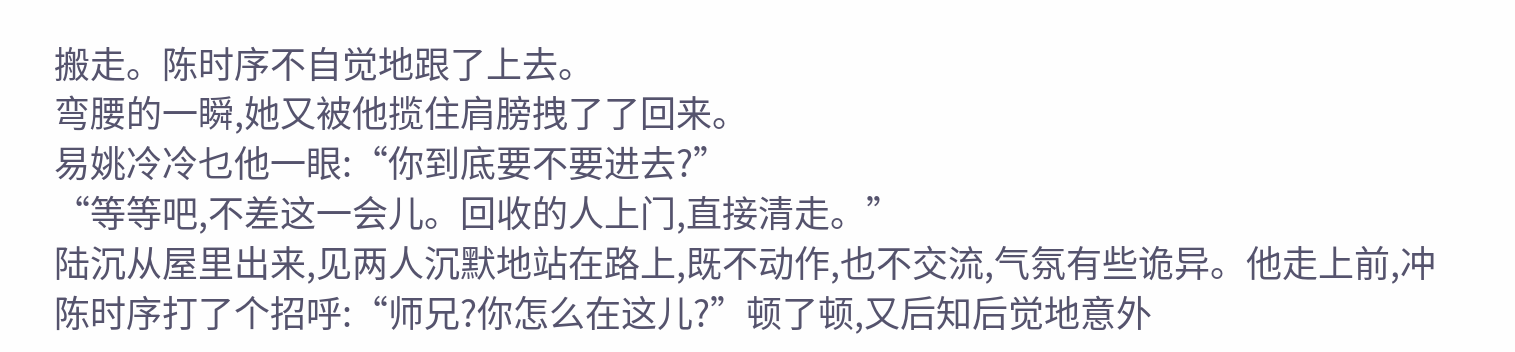搬走。陈时序不自觉地跟了上去。
弯腰的一瞬,她又被他揽住肩膀拽了了回来。
易姚冷冷乜他一眼:“你到底要不要进去?”
“等等吧,不差这一会儿。回收的人上门,直接清走。”
陆沉从屋里出来,见两人沉默地站在路上,既不动作,也不交流,气氛有些诡异。他走上前,冲陈时序打了个招呼:“师兄?你怎么在这儿?”顿了顿,又后知后觉地意外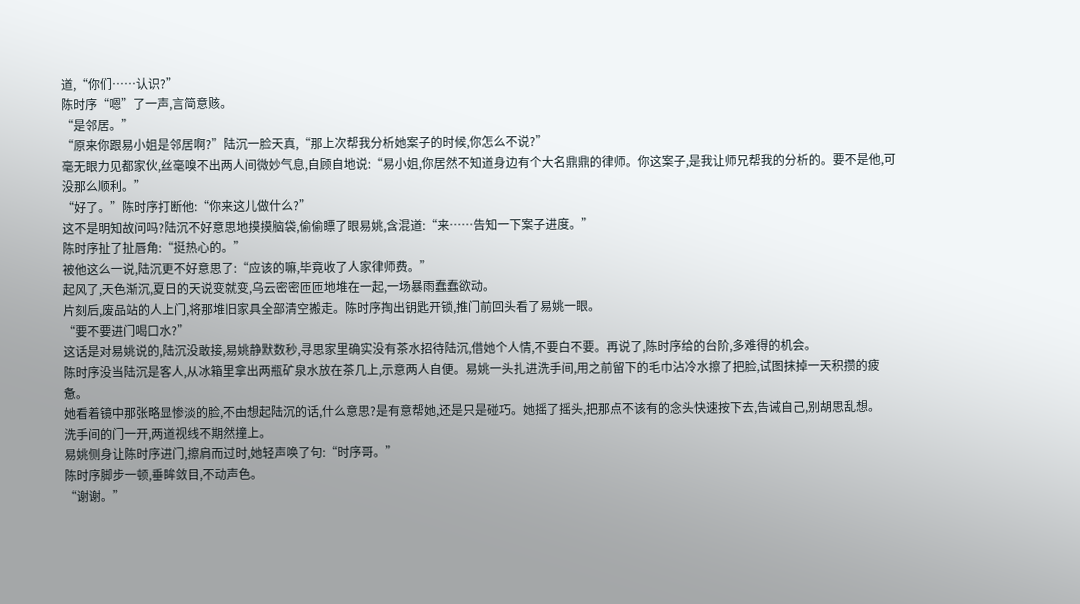道,“你们……认识?”
陈时序“嗯”了一声,言简意赅。
“是邻居。”
“原来你跟易小姐是邻居啊?”陆沉一脸天真,“那上次帮我分析她案子的时候,你怎么不说?”
毫无眼力见都家伙,丝毫嗅不出两人间微妙气息,自顾自地说:“易小姐,你居然不知道身边有个大名鼎鼎的律师。你这案子,是我让师兄帮我的分析的。要不是他,可没那么顺利。”
“好了。”陈时序打断他:“你来这儿做什么?”
这不是明知故问吗?陆沉不好意思地摸摸脑袋,偷偷瞟了眼易姚,含混道:“来……告知一下案子进度。”
陈时序扯了扯唇角:“挺热心的。”
被他这么一说,陆沉更不好意思了:“应该的嘛,毕竟收了人家律师费。”
起风了,天色渐沉,夏日的天说变就变,乌云密密匝匝地堆在一起,一场暴雨蠢蠢欲动。
片刻后,废品站的人上门,将那堆旧家具全部清空搬走。陈时序掏出钥匙开锁,推门前回头看了易姚一眼。
“要不要进门喝口水?”
这话是对易姚说的,陆沉没敢接,易姚静默数秒,寻思家里确实没有茶水招待陆沉,借她个人情,不要白不要。再说了,陈时序给的台阶,多难得的机会。
陈时序没当陆沉是客人,从冰箱里拿出两瓶矿泉水放在茶几上,示意两人自便。易姚一头扎进洗手间,用之前留下的毛巾沾冷水擦了把脸,试图抹掉一天积攒的疲惫。
她看着镜中那张略显惨淡的脸,不由想起陆沉的话,什么意思?是有意帮她,还是只是碰巧。她摇了摇头,把那点不该有的念头快速按下去,告诫自己,别胡思乱想。
洗手间的门一开,两道视线不期然撞上。
易姚侧身让陈时序进门,擦肩而过时,她轻声唤了句:“时序哥。”
陈时序脚步一顿,垂眸敛目,不动声色。
“谢谢。”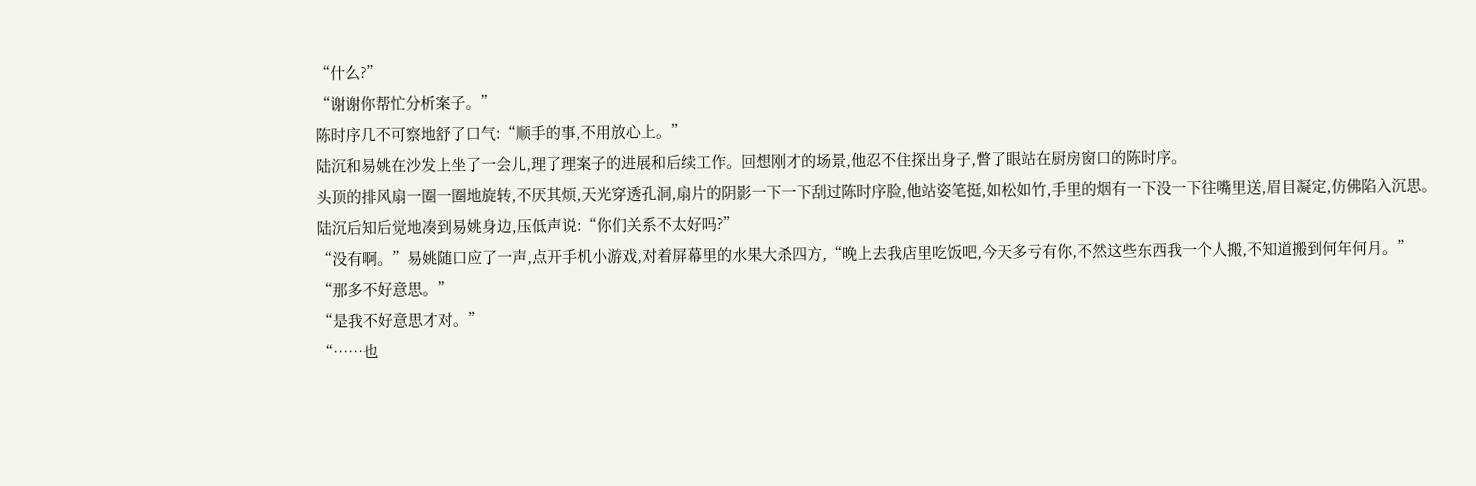“什么?”
“谢谢你帮忙分析案子。”
陈时序几不可察地舒了口气:“顺手的事,不用放心上。”
陆沉和易姚在沙发上坐了一会儿,理了理案子的进展和后续工作。回想刚才的场景,他忍不住探出身子,瞥了眼站在厨房窗口的陈时序。
头顶的排风扇一圈一圈地旋转,不厌其烦,天光穿透孔洞,扇片的阴影一下一下刮过陈时序脸,他站姿笔挺,如松如竹,手里的烟有一下没一下往嘴里送,眉目凝定,仿佛陷入沉思。
陆沉后知后觉地凑到易姚身边,压低声说:“你们关系不太好吗?”
“没有啊。”易姚随口应了一声,点开手机小游戏,对着屏幕里的水果大杀四方,“晚上去我店里吃饭吧,今天多亏有你,不然这些东西我一个人搬,不知道搬到何年何月。”
“那多不好意思。”
“是我不好意思才对。”
“……也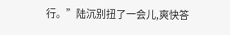行。”陆沉别扭了一会儿,爽快答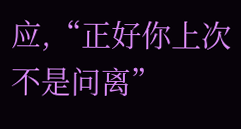应,“正好你上次不是问离”